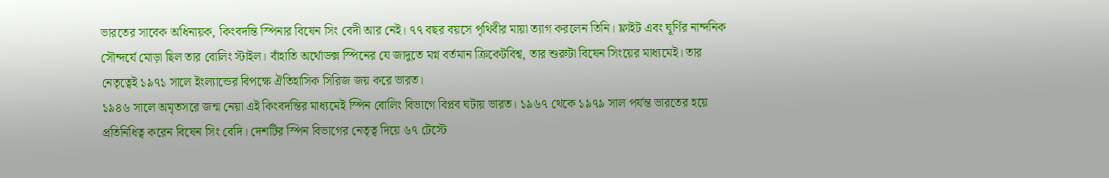ভারতের সাবেক অধিনায়ক, কিংবদন্তি স্পিনার বিষেন সিং বেদী আর নেই। ৭৭ বছর বয়সে পৃথিবীর মায়া ত্যাগ করলেন তিনি। ফ্লাইট এবং ঘূর্ণির নান্দনিক সৌন্দর্যে মোড়া ছিল তার বোলিং স্টাইল। বাঁহাতি অর্থোডক্স স্পিনের যে জাদুতে মগ্ন বর্তমান ক্রিকেটবিশ্ব, তার শুরুটা বিষেন সিংয়ের মাধ্যমেই। তার নেতৃত্বেই ১৯৭১ সালে ইংল্যান্ডের বিপক্ষে ঐতিহাসিক সিরিজ জয় করে ভারত।
১৯৪৬ সালে অমৃতসরে জন্ম নেয়া এই কিংবদন্তির মাধ্যমেই স্পিন বোলিং বিভাগে বিপ্লব ঘটায় ভারত। ১৯৬৭ থেকে ১৯৭৯ সাল পর্যন্ত ভারতের হয়ে প্রতিনিধিত্ব করেন বিষেন সিং বেদি। দেশটির স্পিন বিভাগের নেতৃত্ব দিয়ে ৬৭ টেস্টে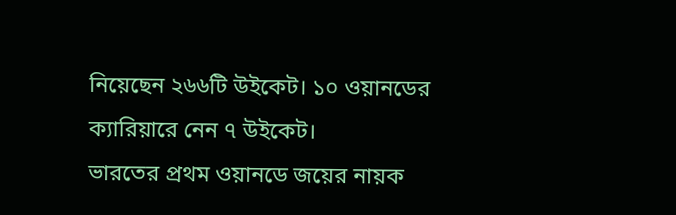নিয়েছেন ২৬৬টি উইকেট। ১০ ওয়ানডের ক্যারিয়ারে নেন ৭ উইকেট।
ভারতের প্রথম ওয়ানডে জয়ের নায়ক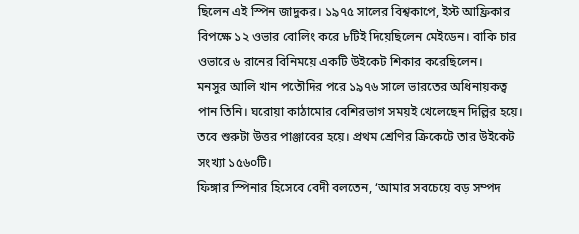ছিলেন এই স্পিন জাদুকর। ১৯৭৫ সালের বিশ্বকাপে, ইস্ট আফ্রিকার বিপক্ষে ১২ ওভার বোলিং করে ৮টিই দিয়েছিলেন মেইডেন। বাকি চার ওভারে ৬ রানের বিনিময়ে একটি উইকেট শিকার করেছিলেন।
মনসুর আলি খান পতৌদির পরে ১৯৭৬ সালে ভারতের অধিনায়কত্ব পান তিনি। ঘরোয়া কাঠামোর বেশিরভাগ সময়ই খেলেছেন দিল্লির হয়ে। তবে শুরুটা উত্তর পাঞ্জাবের হয়ে। প্রথম শ্রেণির ক্রিকেটে তার উইকেট সংখ্যা ১৫৬০টি।
ফিঙ্গার স্পিনার হিসেবে বেদী বলতেন, ‘আমার সবচেয়ে বড় সম্পদ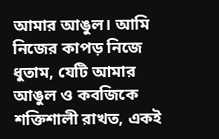আমার আঙুল। আমি নিজের কাপড় নিজে ধুতাম, যেটি আমার আঙুল ও কবজিকে শক্তিশালী রাখত, একই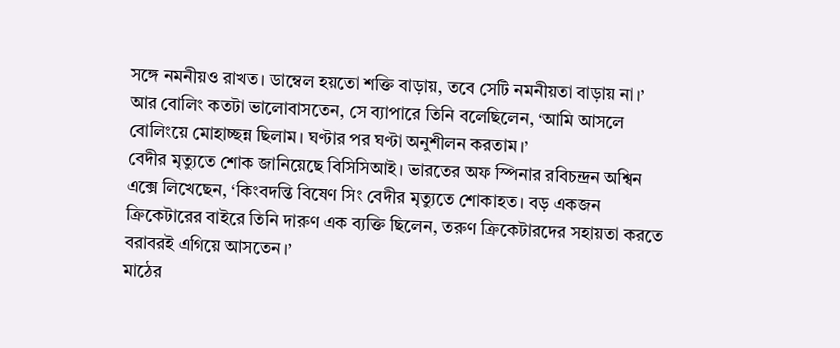সঙ্গে নমনীয়ও রাখত। ডাম্বেল হয়তো শক্তি বাড়ায়, তবে সেটি নমনীয়তা বাড়ায় না।’
আর বোলিং কতটা ভালোবাসতেন, সে ব্যাপারে তিনি বলেছিলেন, ‘আমি আসলে বোলিংয়ে মোহাচ্ছন্ন ছিলাম। ঘণ্টার পর ঘণ্টা অনুশীলন করতাম।’
বেদীর মৃত্যুতে শোক জানিয়েছে বিসিসিআই। ভারতের অফ স্পিনার রবিচন্দ্রন অশ্বিন এক্সে লিখেছেন, ‘কিংবদন্তি বিষেণ সিং বেদীর মৃত্যুতে শোকাহত। বড় একজন ক্রিকেটারের বাইরে তিনি দারুণ এক ব্যক্তি ছিলেন, তরুণ ক্রিকেটারদের সহায়তা করতে বরাবরই এগিয়ে আসতেন।’
মাঠের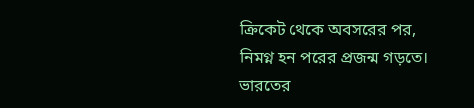ক্রিকেট থেকে অবসরের পর, নিমগ্ন হন পরের প্রজন্ম গড়তে। ভারতের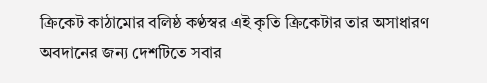ক্রিকেট কাঠামোর বলিষ্ঠ কণ্ঠস্বর এই কৃতি ক্রিকেটার তার অসাধারণ অবদানের জন্য দেশটিতে সবার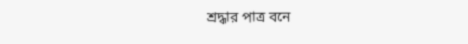শ্রদ্ধার পাত্র বনে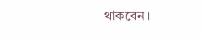থাকবেন।